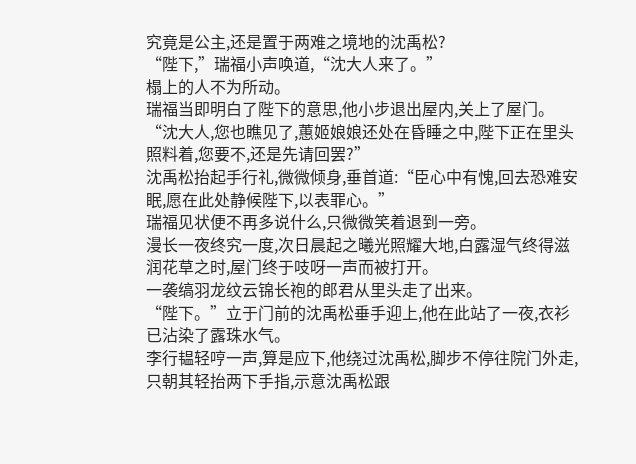究竟是公主,还是置于两难之境地的沈禹松?
“陛下,”瑞福小声唤道,“沈大人来了。”
榻上的人不为所动。
瑞福当即明白了陛下的意思,他小步退出屋内,关上了屋门。
“沈大人,您也瞧见了,蕙姬娘娘还处在昏睡之中,陛下正在里头照料着,您要不,还是先请回罢?”
沈禹松抬起手行礼,微微倾身,垂首道:“臣心中有愧,回去恐难安眠,愿在此处静候陛下,以表罪心。”
瑞福见状便不再多说什么,只微微笑着退到一旁。
漫长一夜终究一度,次日晨起之曦光照耀大地,白露湿气终得滋润花草之时,屋门终于吱呀一声而被打开。
一袭缟羽龙纹云锦长袍的郎君从里头走了出来。
“陛下。”立于门前的沈禹松垂手迎上,他在此站了一夜,衣衫已沾染了露珠水气。
李行韫轻哼一声,算是应下,他绕过沈禹松,脚步不停往院门外走,只朝其轻抬两下手指,示意沈禹松跟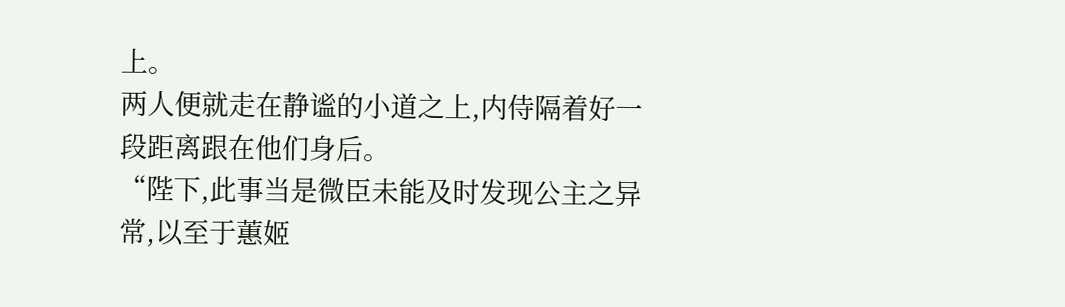上。
两人便就走在静谧的小道之上,内侍隔着好一段距离跟在他们身后。
“陛下,此事当是微臣未能及时发现公主之异常,以至于蕙姬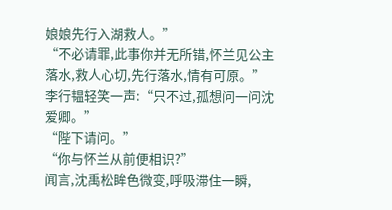娘娘先行入湖救人。”
“不必请罪,此事你并无所错,怀兰见公主落水,救人心切,先行落水,情有可原。”
李行韫轻笑一声:“只不过,孤想问一问沈爱卿。”
“陛下请问。”
“你与怀兰从前便相识?”
闻言,沈禹松眸色微变,呼吸滞住一瞬,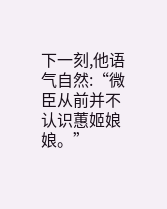下一刻,他语气自然:“微臣从前并不认识蕙姬娘娘。”